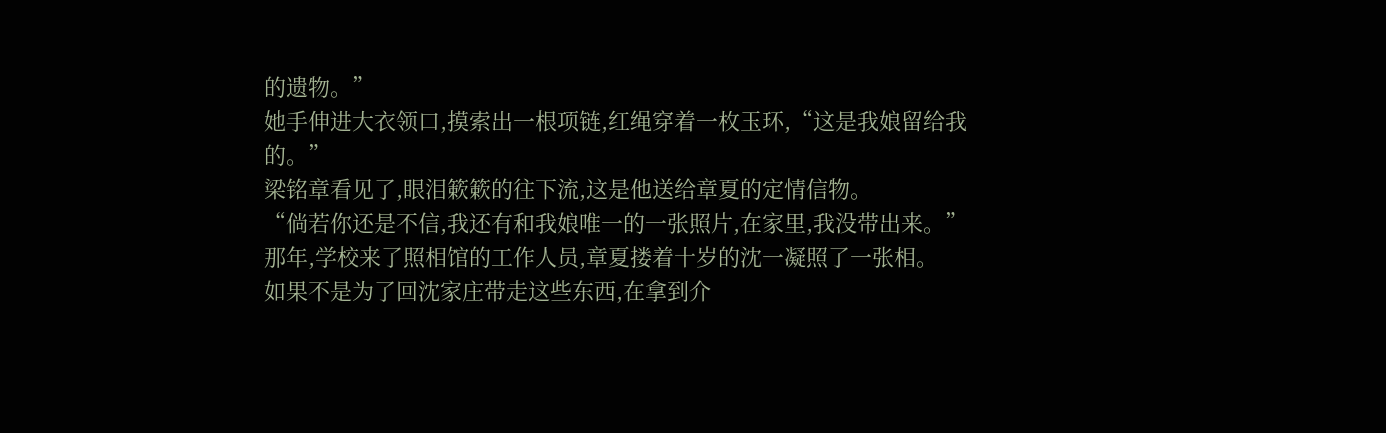的遗物。”
她手伸进大衣领口,摸索出一根项链,红绳穿着一枚玉环,“这是我娘留给我的。”
梁铭章看见了,眼泪簌簌的往下流,这是他送给章夏的定情信物。
“倘若你还是不信,我还有和我娘唯一的一张照片,在家里,我没带出来。”
那年,学校来了照相馆的工作人员,章夏搂着十岁的沈一凝照了一张相。
如果不是为了回沈家庄带走这些东西,在拿到介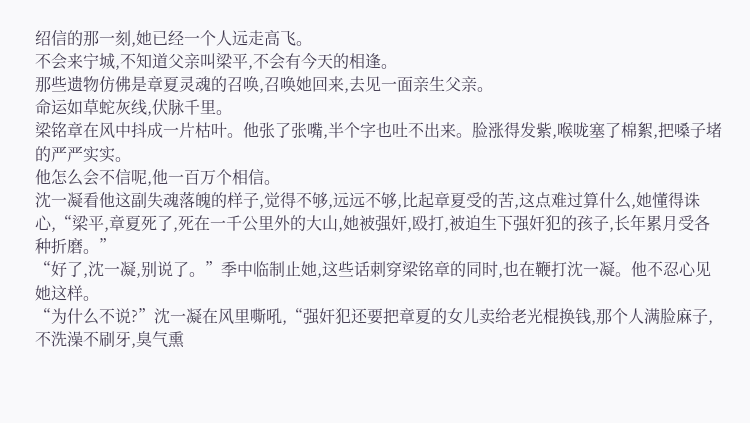绍信的那一刻,她已经一个人远走高飞。
不会来宁城,不知道父亲叫梁平,不会有今天的相逢。
那些遗物仿佛是章夏灵魂的召唤,召唤她回来,去见一面亲生父亲。
命运如草蛇灰线,伏脉千里。
梁铭章在风中抖成一片枯叶。他张了张嘴,半个字也吐不出来。脸涨得发紫,喉咙塞了棉絮,把嗓子堵的严严实实。
他怎么会不信呢,他一百万个相信。
沈一凝看他这副失魂落魄的样子,觉得不够,远远不够,比起章夏受的苦,这点难过算什么,她懂得诛心,“梁平,章夏死了,死在一千公里外的大山,她被强奸,殴打,被迫生下强奸犯的孩子,长年累月受各种折磨。”
“好了,沈一凝,别说了。”季中临制止她,这些话刺穿梁铭章的同时,也在鞭打沈一凝。他不忍心见她这样。
“为什么不说?”沈一凝在风里嘶吼,“强奸犯还要把章夏的女儿卖给老光棍换钱,那个人满脸麻子,不洗澡不刷牙,臭气熏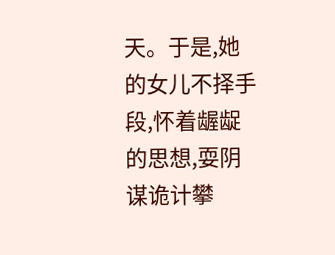天。于是,她的女儿不择手段,怀着龌龊的思想,耍阴谋诡计攀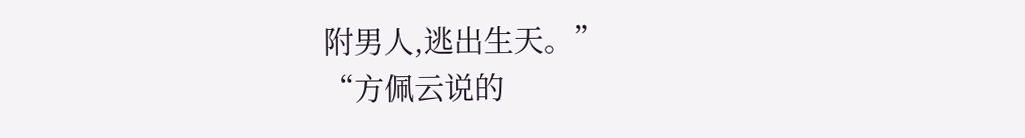附男人,逃出生天。”
“方佩云说的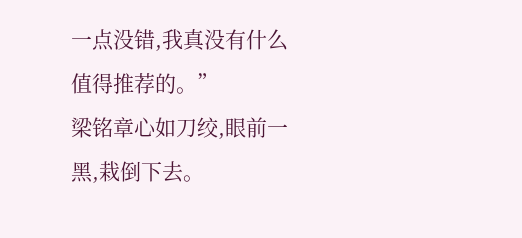一点没错,我真没有什么值得推荐的。”
梁铭章心如刀绞,眼前一黑,栽倒下去。